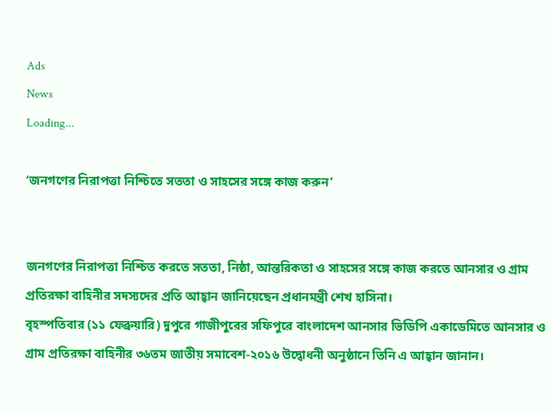Ads
News
Loading...

‘জনগণের নিরাপত্তা নিশ্চিতে সততা ও সাহসের সঙ্গে কাজ করুন’


জনগণের নিরাপত্তা নিশ্চিত করতে সততা, নিষ্ঠা, আন্তরিকতা ও সাহসের সঙ্গে কাজ করতে আনসার ও গ্রাম প্রতিরক্ষা বাহিনীর সদস্যদের প্রতি আহ্বান জানিয়েছেন প্রধানমন্ত্রী শেখ হাসিনা।
বৃহস্পতিবার (১১ ফেব্রুয়ারি) দুপুরে গাজীপুরের সফিপুরে বাংলাদেশ আনসার ভিডিপি একাডেমিতে আনসার ও গ্রাম প্রতিরক্ষা বাহিনীর ৩৬তম জাতীয় সমাবেশ-২০১৬ উদ্বোধনী অনুষ্ঠানে তিনি এ আহ্বান জানান।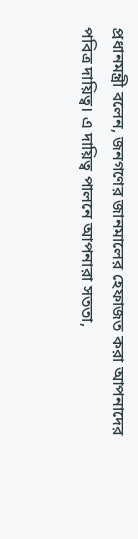প্রধানমন্ত্রী বলেন, জনগণের জানমালের হেফাজত করা আপনাদের পবিত্র দায়িত্ব। এ দায়িত্ব পালনে আপনারা সততা,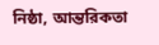নিষ্ঠা, আন্তরিকতা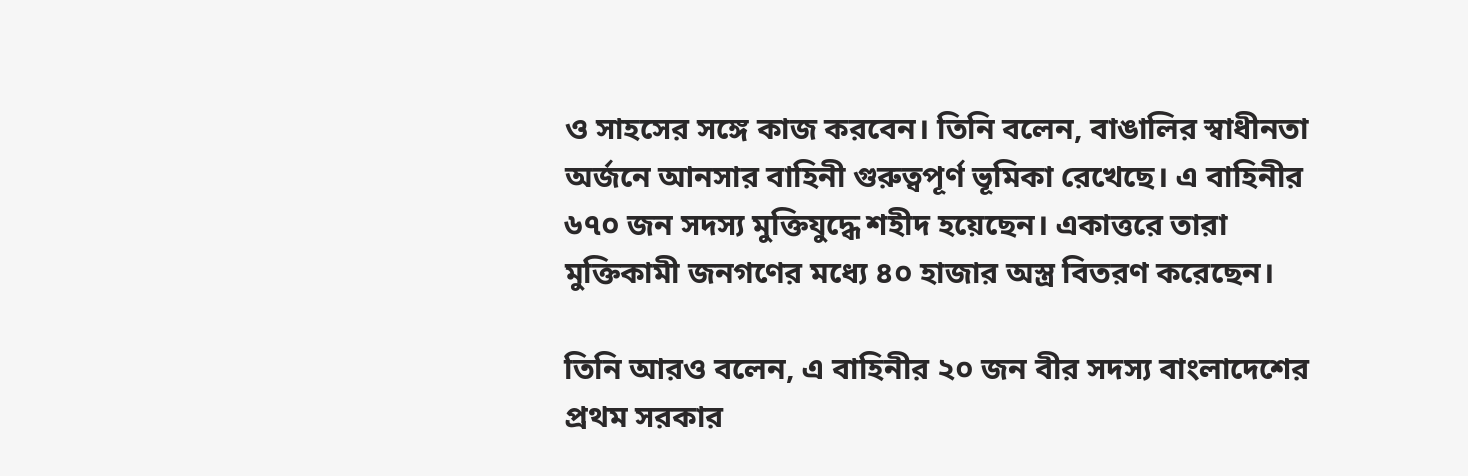ও সাহসের সঙ্গে কাজ করবেন। তিনি বলেন, বাঙালির স্বাধীনতা অর্জনে আনসার বাহিনী গুরুত্বপূর্ণ ভূমিকা রেখেছে। এ বাহিনীর ৬৭০ জন সদস্য মুক্তিযুদ্ধে শহীদ হয়েছেন। একাত্তরে তারা মুক্তিকামী জনগণের মধ্যে ৪০ হাজার অস্ত্র বিতরণ করেছেন।

তিনি আরও বলেন, এ বাহিনীর ২০ জন বীর সদস্য বাংলাদেশের প্রথম সরকার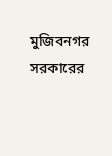মুজিবনগর সরকারের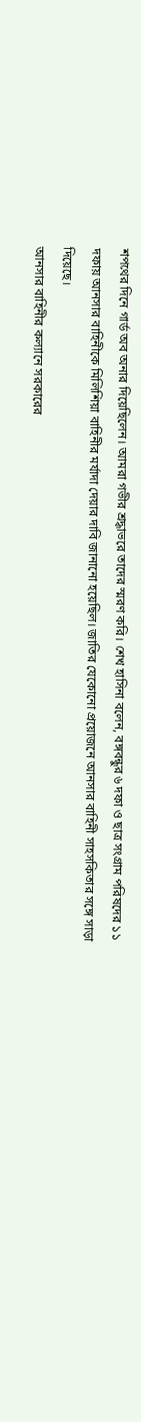শপথের দিনে গার্ড অব অনার দিয়েছিলেন। আমরা গভীর শ্রদ্ধাভরে তাদের স্মরণ করি। শেখ হাসিনা বলেন, বঙ্গবন্ধুর ৬ দফা ও ছাত্র সংগ্রাম পরিষদের ১১ দফায় আনসার বাহিনীকে মিলিশিয়া বাহিনীর মর্যাদা দেয়ার দাবি জানানো হয়েছিল। জাতির যেকোনো প্রয়োজনে আনসার বাহিনী সাহসকিতার সঙ্গে সাড়া দিয়েছে।
আনসার বাহিনীর কল্যানে সরকারের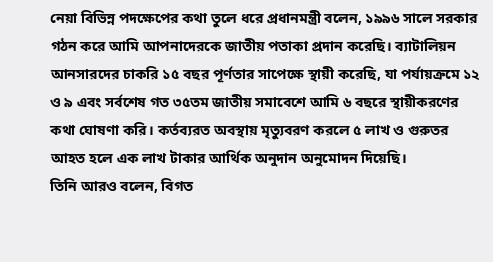নেয়া বিভিন্ন পদক্ষেপের কথা তুলে ধরে প্রধানমন্ত্রী বলেন, ১৯৯৬ সালে সরকার গঠন করে আমি আপনাদেরকে জাতীয় পতাকা প্রদান করেছি। ব্যাটালিয়ন আনসারদের চাকরি ১৫ বছর পূর্ণতার সাপেক্ষে স্থায়ী করেছি, যা পর্যায়ক্রমে ১২ ও ৯ এবং সর্বশেষ গত ৩৫তম জাতীয় সমাবেশে আমি ৬ বছরে স্থায়ীকরণের কথা ঘোষণা করি। কর্তব্যরত অবস্থায় মৃত্যুবরণ করলে ৫ লাখ ও গুরুতর আহত হলে এক লাখ টাকার আর্থিক অনুদান অনুমোদন দিয়েছি।
তিনি আরও বলেন, বিগত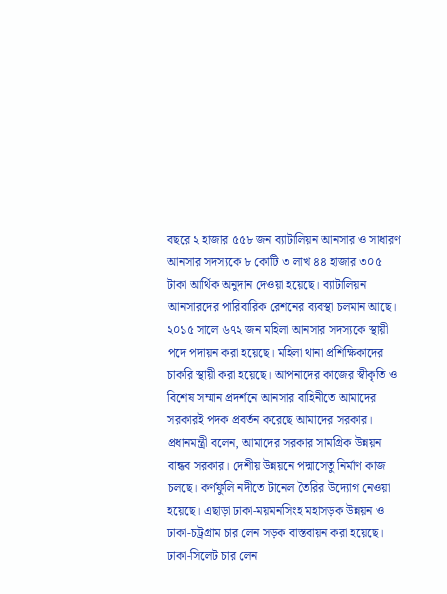বছরে ২ হাজার ৫৫৮ জন ব্যাটালিয়ন আনসার ও সাধারণ আনসার সদস্যকে ৮ কোটি ৩ লাখ ৪৪ হাজার ৩০৫ টাকা আর্থিক অনুদান দেওয়া হয়েছে। ব্যাটালিয়ন আনসারদের পারিবারিক রেশনের ব্যবস্থা চলমান আছে। ২০১৫ সালে ৬৭২ জন মহিলা আনসার সদস্যকে স্থায়ী পদে পদায়ন করা হয়েছে। মহিলা থানা প্রশিক্ষিকাদের চাকরি স্থায়ী করা হয়েছে। আপনাদের কাজের স্বীকৃতি ও বিশেষ সম্মান প্রদর্শনে আনসার বাহিনীতে আমাদের সরকারই পদক প্রবর্তন করেছে আমাদের সরকার।
প্রধানমন্ত্রী বলেন, আমাদের সরকার সামগ্রিক উন্নয়ন বান্ধব সরকার। দেশীয় উন্নয়নে পদ্মাসেতু নির্মাণ কাজ চলছে। কর্ণফুলি নদীতে টানেল তৈরির উদ্যোগ নেওয়া হয়েছে। এছাড়া ঢাকা-ময়মনসিংহ মহাসড়ক উন্নয়ন ও ঢাকা-চট্রগ্রাম চার লেন সড়ক বাস্তবায়ন করা হয়েছে। ঢাকা-সিলেট চার লেন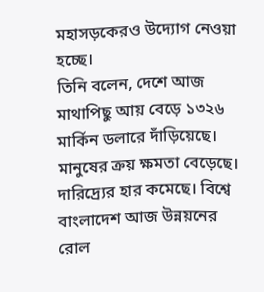মহাসড়কেরও উদ্যোগ নেওয়া হচ্ছে।
তিনি বলেন, দেশে আজ মাথাপিছু আয় বেড়ে ১৩২৬ মার্কিন ডলারে দাঁড়িয়েছে। মানুষের ক্রয় ক্ষমতা বেড়েছে। দারিদ্র্যের হার কমেছে। বিশ্বে বাংলাদেশ আজ উন্নয়নের রোল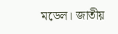মডেল। জাতীয়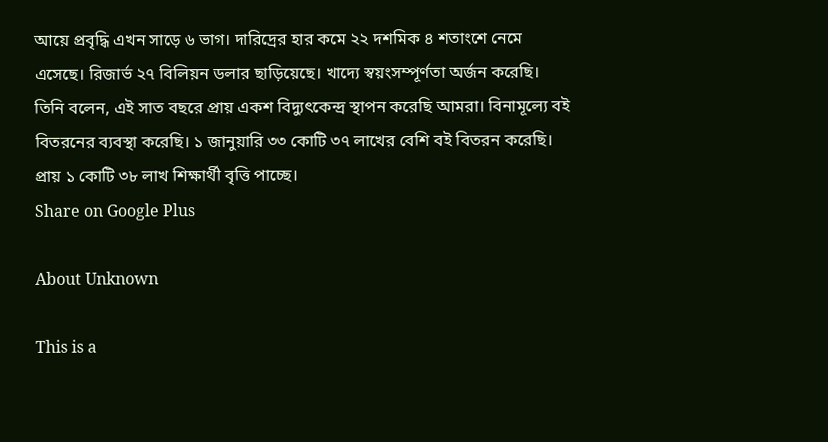আয়ে প্রবৃদ্ধি এখন সাড়ে ৬ ভাগ। দারিদ্রের হার কমে ২২ দশমিক ৪ শতাংশে নেমে এসেছে। রিজার্ভ ২৭ বিলিয়ন ডলার ছাড়িয়েছে। খাদ্যে স্বয়ংসম্পূর্ণতা অর্জন করেছি।
তিনি বলেন, এই সাত বছরে প্রায় একশ বিদ্যুৎকেন্দ্র স্থাপন করেছি আমরা। বিনামূল্যে বই বিতরনের ব্যবস্থা করেছি। ১ জানুয়ারি ৩৩ কোটি ৩৭ লাখের বেশি বই বিতরন করেছি। প্রায় ১ কোটি ৩৮ লাখ শিক্ষার্থী বৃত্তি পাচ্ছে।
Share on Google Plus

About Unknown

This is a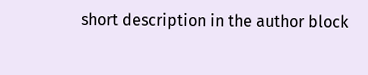short description in the author block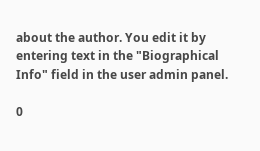about the author. You edit it by entering text in the "Biographical Info" field in the user admin panel.

0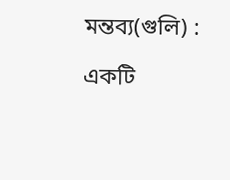মন্তব্য(গুলি) :

একটি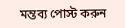মন্তব্য পোস্ট করুন